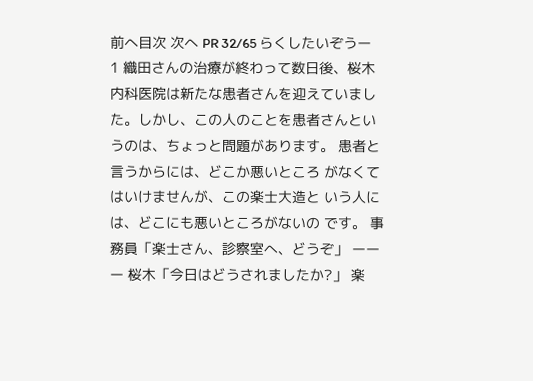前へ目次 次へ PR 32/65 らくしたいぞうー1 織田さんの治療が終わって数日後、桜木 内科医院は新たな患者さんを迎えていまし た。しかし、この人のことを患者さんとい うのは、ちょっと問題があります。 患者と言うからには、どこか悪いところ がなくてはいけませんが、この楽士大造と いう人には、どこにも悪いところがないの です。 事務員「楽士さん、診察室へ、どうぞ」 ーーー 桜木「今日はどうされましたか?」 楽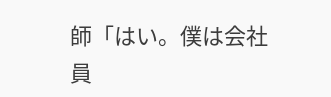師「はい。僕は会社員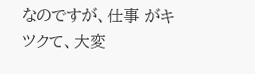なのですが、仕事 がキツクて、大変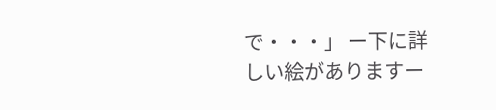で・・・」 ー下に詳しい絵がありますー